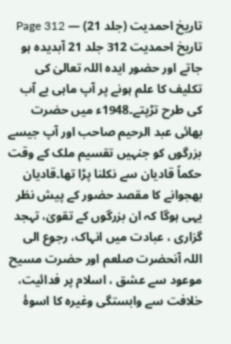تاریخ احمدیت (جلد 21) — Page 312
تاریخ احمدیت 312 جلد 21 آبدیدہ ہو جاتے اور حضور ایدہ اللہ تعالیٰ کی تکلیف کا علم ہونے پر آپ ماہی بے آب کی طرح تڑپتے۔1948ء میں حضرت بھائی عبد الرحیم صاحب اور آپ جیسے بزرگوں کو جنہیں تقسیم ملک کے وقت حکماً قادیان سے نکلنا پڑا تھا۔قادیان بھجوانے کا مقصد حضور کے پیش نظر یہی ہوگا کہ ان بزرگوں کے تقویٰ، تہجد گزاری ، عبادت میں انہاک، رجوع الی اللہ آنحضرت صلعم اور حضرت مسیح موعود سے عشق ، اسلام پر فدائیت، خلافت سے وابستگی وغیرہ کا اسوۂ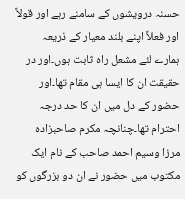حسنہ درویشوں کے سامنے رہے اور قولاً اور فعلاً اپنے بلند معیار کے ذریعہ ہمارے لئے مشعل راہ ثابت ہوں۔اور در حقیقت ان کا ایسا ہی مقام تھا۔اور حضور کے دل میں ان کا حد درجہ احترام تھا۔چنانچہ مکرم صاحبزادہ مرزا وسیم احمد صاحب کے نام ایک مکتوب میں حضور نے ان دو بزرگوں کو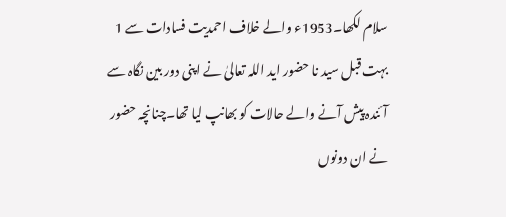سلام لکھا۔1953ء والے خلاف احمدیت فسادات سے 1 بہت قبل سید نا حضور اید اللہ تعالیٰ نے اپنی دور بین نگاہ سے آئندہ پیش آنے والے حالات کو بھانپ لیا تھا۔چنانچہ حضور نے ان دونوں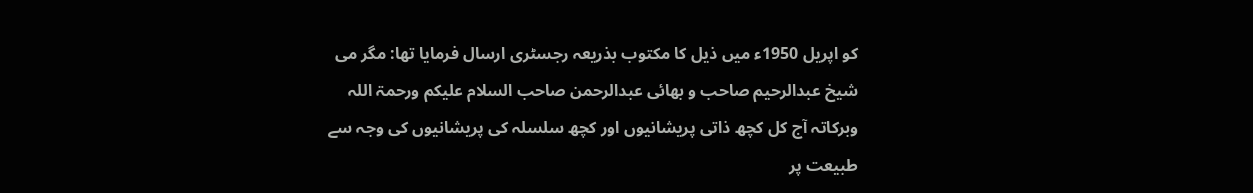کو اپریل 1950ء میں ذیل کا مکتوب بذریعہ رجسٹری ارسال فرمایا تھا: مگر می شیخ عبدالرحیم صاحب و بھائی عبدالرحمن صاحب السلام علیکم ورحمۃ اللہ وبرکاتہ آج کل کچھ ذاتی پریشانیوں اور کچھ سلسلہ کی پریشانیوں کی وجہ سے طبیعت پر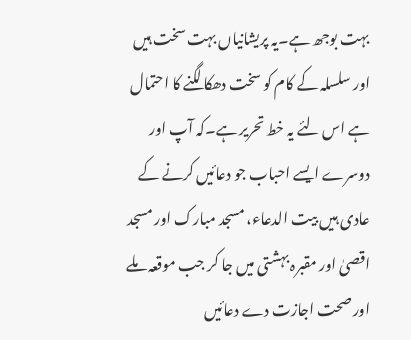بہت بوجھ ہے۔یہ پریشانیاں بہت سخت ہیں اور سلسلہ کے کام کو سخت دھکا لگنے کا احتمال ہے اس لئے یہ خط تحریر ہے۔کہ آپ اور دوسرے ایسے احباب جو دعائیں کرنے کے عادی ہیں بیت الدعاء، مسجد مبارک اور مسجد اقصیٰ اور مقبرہ بہشتی میں جا کر جب موقعہ ملے اور صحت اجازت دے دعائیں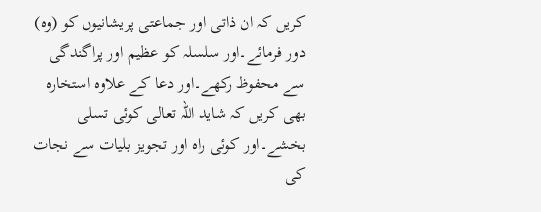کریں کہ ان ذاتی اور جماعتی پریشانیوں کو (وہ) دور فرمائے۔اور سلسلہ کو عظیم اور پراگندگی سے محفوظ رکھے۔اور دعا کے علاوہ استخارہ بھی کریں کہ شاید اللہ تعالی کوئی تسلی بخشے۔اور کوئی راہ اور تجویز بلیات سے نجات کی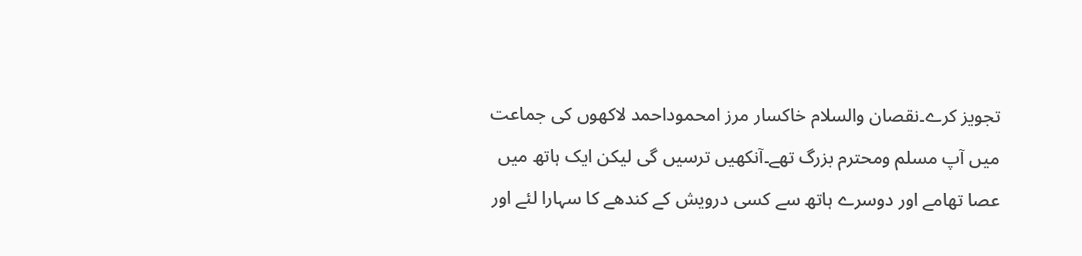تجویز کرے۔نقصان والسلام خاکسار مرز امحموداحمد لاکھوں کی جماعت میں آپ مسلم ومحترم بزرگ تھے۔آنکھیں ترسیں گی لیکن ایک ہاتھ میں عصا تھامے اور دوسرے ہاتھ سے کسی درویش کے کندھے کا سہارا لئے اور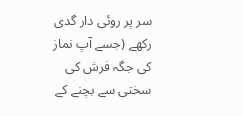سر پر روئی دار گدی رکھے (جسے آپ نماز کی جگہ فرش کی سختی سے بچنے کے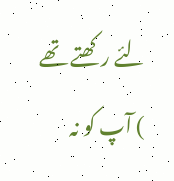لئے رکھتے تھے ) آپ کو نہ